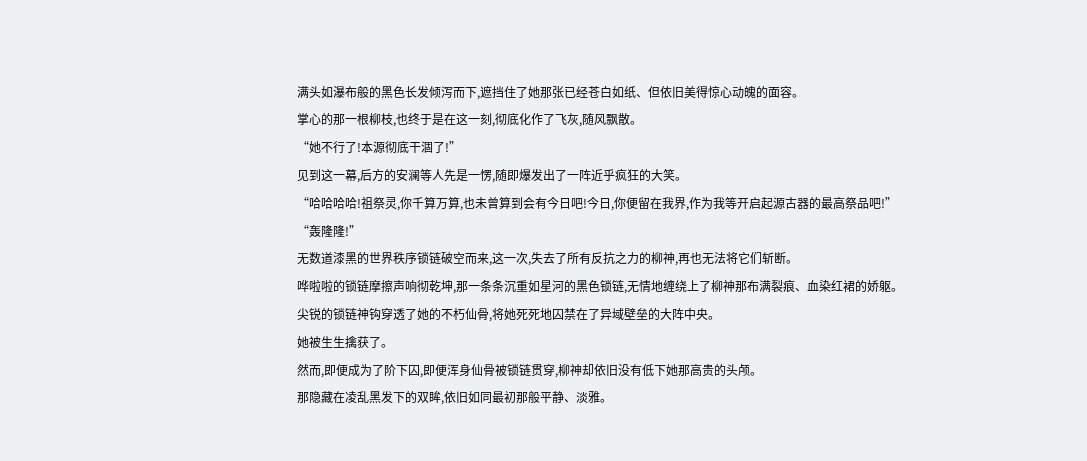满头如瀑布般的黑色长发倾泻而下,遮挡住了她那张已经苍白如纸、但依旧美得惊心动魄的面容。
掌心的那一根柳枝,也终于是在这一刻,彻底化作了飞灰,随风飘散。
“她不行了!本源彻底干涸了!”
见到这一幕,后方的安澜等人先是一愣,随即爆发出了一阵近乎疯狂的大笑。
“哈哈哈哈!祖祭灵,你千算万算,也未曾算到会有今日吧!今日,你便留在我界,作为我等开启起源古器的最高祭品吧!”
“轰隆隆!”
无数道漆黑的世界秩序锁链破空而来,这一次,失去了所有反抗之力的柳神,再也无法将它们斩断。
哗啦啦的锁链摩擦声响彻乾坤,那一条条沉重如星河的黑色锁链,无情地缠绕上了柳神那布满裂痕、血染红裙的娇躯。
尖锐的锁链神钩穿透了她的不朽仙骨,将她死死地囚禁在了异域壁垒的大阵中央。
她被生生擒获了。
然而,即便成为了阶下囚,即便浑身仙骨被锁链贯穿,柳神却依旧没有低下她那高贵的头颅。
那隐藏在凌乱黑发下的双眸,依旧如同最初那般平静、淡雅。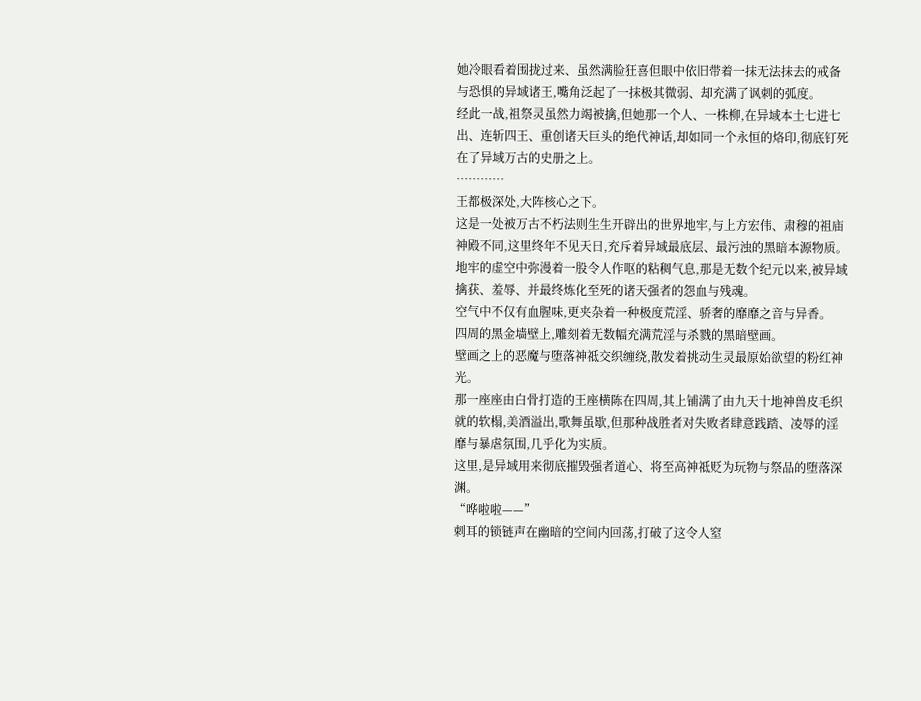她冷眼看着围拢过来、虽然满脸狂喜但眼中依旧带着一抹无法抹去的戒备与恐惧的异域诸王,嘴角泛起了一抹极其微弱、却充满了讽刺的弧度。
经此一战,祖祭灵虽然力竭被擒,但她那一个人、一株柳,在异域本土七进七出、连斩四王、重创诸天巨头的绝代神话,却如同一个永恒的烙印,彻底钉死在了异域万古的史册之上。
…………
王都极深处,大阵核心之下。
这是一处被万古不朽法则生生开辟出的世界地牢,与上方宏伟、肃穆的祖庙神殿不同,这里终年不见天日,充斥着异域最底层、最污浊的黑暗本源物质。
地牢的虚空中弥漫着一股令人作呕的粘稠气息,那是无数个纪元以来,被异域擒获、羞辱、并最终炼化至死的诸天强者的怨血与残魂。
空气中不仅有血腥味,更夹杂着一种极度荒淫、骄奢的靡靡之音与异香。
四周的黑金墙壁上,雕刻着无数幅充满荒淫与杀戮的黑暗壁画。
壁画之上的恶魔与堕落神祗交织缠绕,散发着挑动生灵最原始欲望的粉红神光。
那一座座由白骨打造的王座横陈在四周,其上铺满了由九天十地神兽皮毛织就的软榻,美酒溢出,歌舞虽歇,但那种战胜者对失败者肆意践踏、凌辱的淫靡与暴虐氛围,几乎化为实质。
这里,是异域用来彻底摧毁强者道心、将至高神祗贬为玩物与祭品的堕落深渊。
“哗啦啦——”
刺耳的锁链声在幽暗的空间内回荡,打破了这令人窒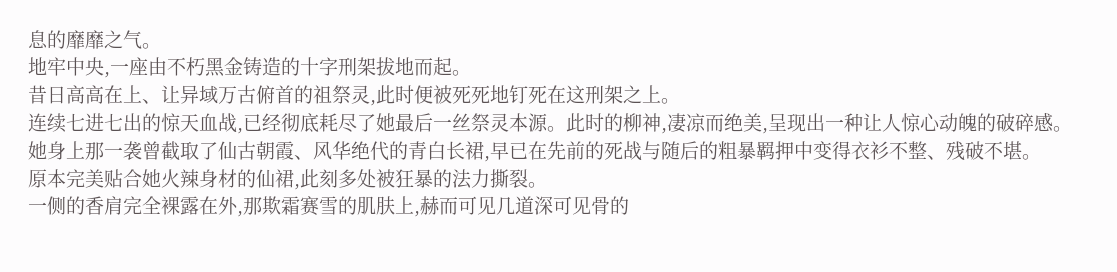息的靡靡之气。
地牢中央,一座由不朽黑金铸造的十字刑架拔地而起。
昔日高高在上、让异域万古俯首的祖祭灵,此时便被死死地钉死在这刑架之上。
连续七进七出的惊天血战,已经彻底耗尽了她最后一丝祭灵本源。此时的柳神,凄凉而绝美,呈现出一种让人惊心动魄的破碎感。
她身上那一袭曾截取了仙古朝霞、风华绝代的青白长裙,早已在先前的死战与随后的粗暴羁押中变得衣衫不整、残破不堪。
原本完美贴合她火辣身材的仙裙,此刻多处被狂暴的法力撕裂。
一侧的香肩完全裸露在外,那欺霜赛雪的肌肤上,赫而可见几道深可见骨的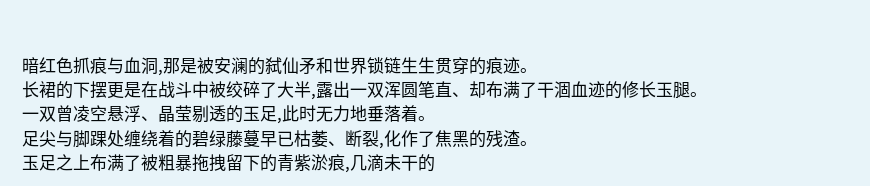暗红色抓痕与血洞,那是被安澜的弑仙矛和世界锁链生生贯穿的痕迹。
长裙的下摆更是在战斗中被绞碎了大半,露出一双浑圆笔直、却布满了干涸血迹的修长玉腿。
一双曾凌空悬浮、晶莹剔透的玉足,此时无力地垂落着。
足尖与脚踝处缠绕着的碧绿藤蔓早已枯萎、断裂,化作了焦黑的残渣。
玉足之上布满了被粗暴拖拽留下的青紫淤痕,几滴未干的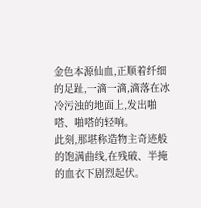金色本源仙血,正顺着纤细的足趾,一滴一滴,滴落在冰冷污浊的地面上,发出啪嗒、啪嗒的轻响。
此刻,那堪称造物主奇迹般的饱满曲线,在残破、半掩的血衣下剧烈起伏。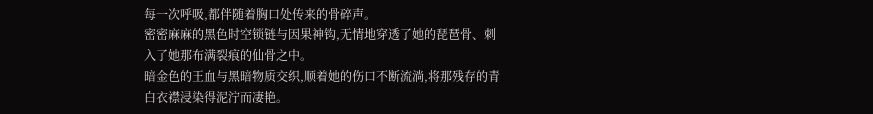每一次呼吸,都伴随着胸口处传来的骨碎声。
密密麻麻的黑色时空锁链与因果神钩,无情地穿透了她的琵琶骨、刺入了她那布满裂痕的仙骨之中。
暗金色的王血与黑暗物质交织,顺着她的伤口不断流淌,将那残存的青白衣襟浸染得泥泞而凄艳。